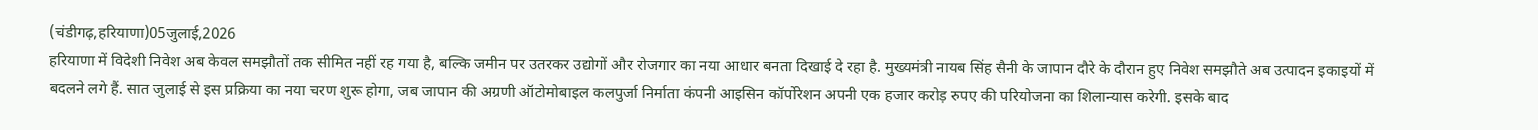(चंडीगढ़,हरियाणा)05जुलाई,2026
हरियाणा में विदेशी निवेश अब केवल समझौतों तक सीमित नहीं रह गया है, बल्कि जमीन पर उतरकर उद्योगों और रोजगार का नया आधार बनता दिखाई दे रहा है. मुख्यमंत्री नायब सिंह सैनी के जापान दौरे के दौरान हुए निवेश समझौते अब उत्पादन इकाइयों में बदलने लगे हैं. सात जुलाई से इस प्रक्रिया का नया चरण शुरू होगा, जब जापान की अग्रणी ऑटोमोबाइल कलपुर्जा निर्माता कंपनी आइसिन कॉर्पोरेशन अपनी एक हजार करोड़ रुपए की परियोजना का शिलान्यास करेगी. इसके बाद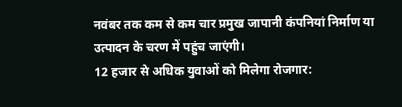नवंबर तक कम से कम चार प्रमुख जापानी कंपनियां निर्माण या उत्पादन के चरण में पहुंच जाएंगी।
12 हजार से अधिक युवाओं को मिलेगा रोजगार: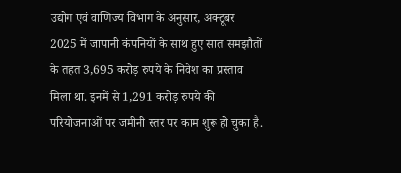उद्योग एवं वाणिज्य विभाग के अनुसार, अक्टूबर 2025 में जापानी कंपनियों के साथ हुए सात समझौतों के तहत 3,695 करोड़ रुपये के निवेश का प्रस्ताव मिला था. इनमें से 1,291 करोड़ रुपये की परियोजनाओं पर जमीनी स्तर पर काम शुरू हो चुका है.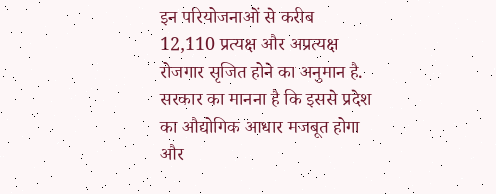इन परियोजनाओं से करीब 12,110 प्रत्यक्ष और अप्रत्यक्ष रोजगार सृजित होने का अनुमान है. सरकार का मानना है कि इससे प्रदेश का औद्योगिक आधार मजबूत होगा और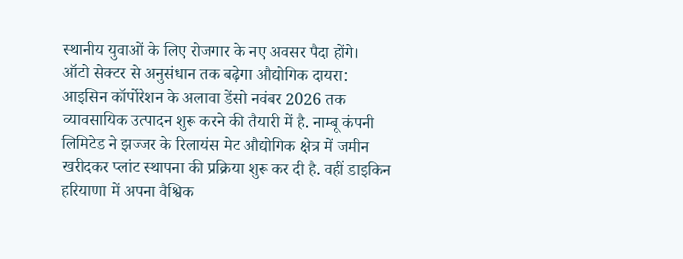स्थानीय युवाओं के लिए रोजगार के नए अवसर पैदा होंगे।
ऑटो सेक्टर से अनुसंधान तक बढ़ेगा औद्योगिक दायरा:
आइसिन कॉर्पोरेशन के अलावा डेंसो नवंबर 2026 तक व्यावसायिक उत्पादन शुरू करने की तैयारी में है. नाम्बू कंपनी लिमिटेड ने झज्जर के रिलायंस मेट औद्योगिक क्षेत्र में जमीन खरीदकर प्लांट स्थापना की प्रक्रिया शुरू कर दी है. वहीं डाइकिन हरियाणा में अपना वैश्विक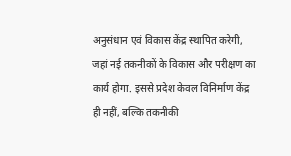अनुसंधान एवं विकास केंद्र स्थापित करेगी, जहां नई तकनीकों के विकास और परीक्षण का कार्य होगा. इससे प्रदेश केवल विनिर्माण केंद्र ही नहीं, बल्कि तकनीकी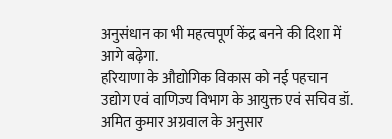अनुसंधान का भी महत्वपूर्ण केंद्र बनने की दिशा में आगे बढ़ेगा.
हरियाणा के औद्योगिक विकास को नई पहचान
उद्योग एवं वाणिज्य विभाग के आयुक्त एवं सचिव डॉ. अमित कुमार अग्रवाल के अनुसार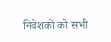निवेशकों को सभी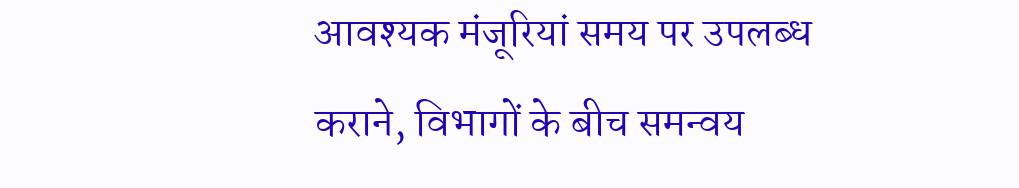आवश्यक मंजूरियां समय पर उपलब्ध कराने, विभागों के बीच समन्वय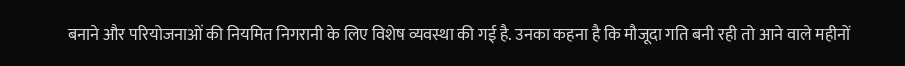बनाने और परियोजनाओं की नियमित निगरानी के लिए विशेष व्यवस्था की गई है. उनका कहना है कि मौजूदा गति बनी रही तो आने वाले महीनों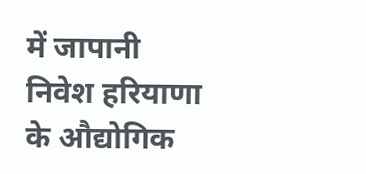में जापानी निवेश हरियाणा के औद्योगिक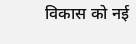विकास को नई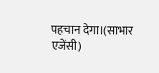पहचान देगा।(साभार एजेंसी)